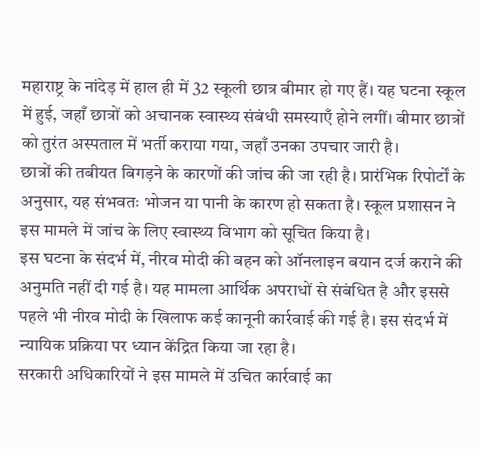महाराष्ट्र के नांदेड़ में हाल ही में 32 स्कूली छात्र बीमार हो गए हैं। यह घटना स्कूल में हुई, जहाँ छात्रों को अचानक स्वास्थ्य संबंधी समस्याएँ होने लगीं। बीमार छात्रों को तुरंत अस्पताल में भर्ती कराया गया, जहाँ उनका उपचार जारी है।
छात्रों की तबीयत बिगड़ने के कारणों की जांच की जा रही है। प्रारंभिक रिपोर्टों के अनुसार, यह संभवतः भोजन या पानी के कारण हो सकता है। स्कूल प्रशासन ने इस मामले में जांच के लिए स्वास्थ्य विभाग को सूचित किया है।
इस घटना के संदर्भ में, नीरव मोदी की बहन को ऑनलाइन बयान दर्ज कराने की अनुमति नहीं दी गई है। यह मामला आर्थिक अपराधों से संबंधित है और इससे पहले भी नीरव मोदी के खिलाफ कई कानूनी कार्रवाई की गई है। इस संदर्भ में न्यायिक प्रक्रिया पर ध्यान केंद्रित किया जा रहा है।
सरकारी अधिकारियों ने इस मामले में उचित कार्रवाई का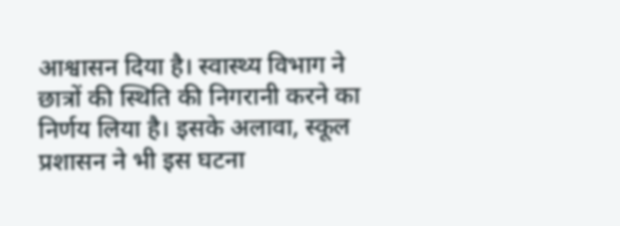आश्वासन दिया है। स्वास्थ्य विभाग ने छात्रों की स्थिति की निगरानी करने का निर्णय लिया है। इसके अलावा, स्कूल प्रशासन ने भी इस घटना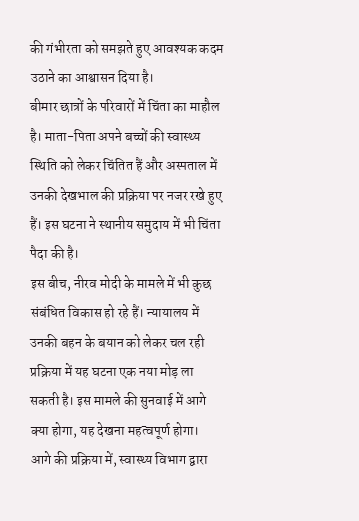की गंभीरता को समझते हुए आवश्यक कदम उठाने का आश्वासन दिया है।
बीमार छात्रों के परिवारों में चिंता का माहौल है। माता-पिता अपने बच्चों की स्वास्थ्य स्थिति को लेकर चिंतित हैं और अस्पताल में उनकी देखभाल की प्रक्रिया पर नजर रखे हुए हैं। इस घटना ने स्थानीय समुदाय में भी चिंता पैदा की है।
इस बीच, नीरव मोदी के मामले में भी कुछ संबंधित विकास हो रहे हैं। न्यायालय में उनकी बहन के बयान को लेकर चल रही प्रक्रिया में यह घटना एक नया मोड़ ला सकती है। इस मामले की सुनवाई में आगे क्या होगा, यह देखना महत्वपूर्ण होगा।
आगे की प्रक्रिया में, स्वास्थ्य विभाग द्वारा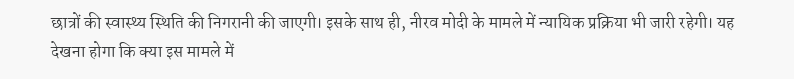छात्रों की स्वास्थ्य स्थिति की निगरानी की जाएगी। इसके साथ ही, नीरव मोदी के मामले में न्यायिक प्रक्रिया भी जारी रहेगी। यह देखना होगा कि क्या इस मामले में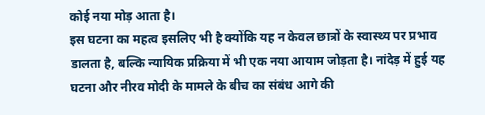कोई नया मोड़ आता है।
इस घटना का महत्व इसलिए भी है क्योंकि यह न केवल छात्रों के स्वास्थ्य पर प्रभाव डालता है, बल्कि न्यायिक प्रक्रिया में भी एक नया आयाम जोड़ता है। नांदेड़ में हुई यह घटना और नीरव मोदी के मामले के बीच का संबंध आगे की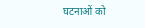घटनाओं को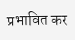प्रभावित कर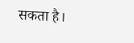सकता है।